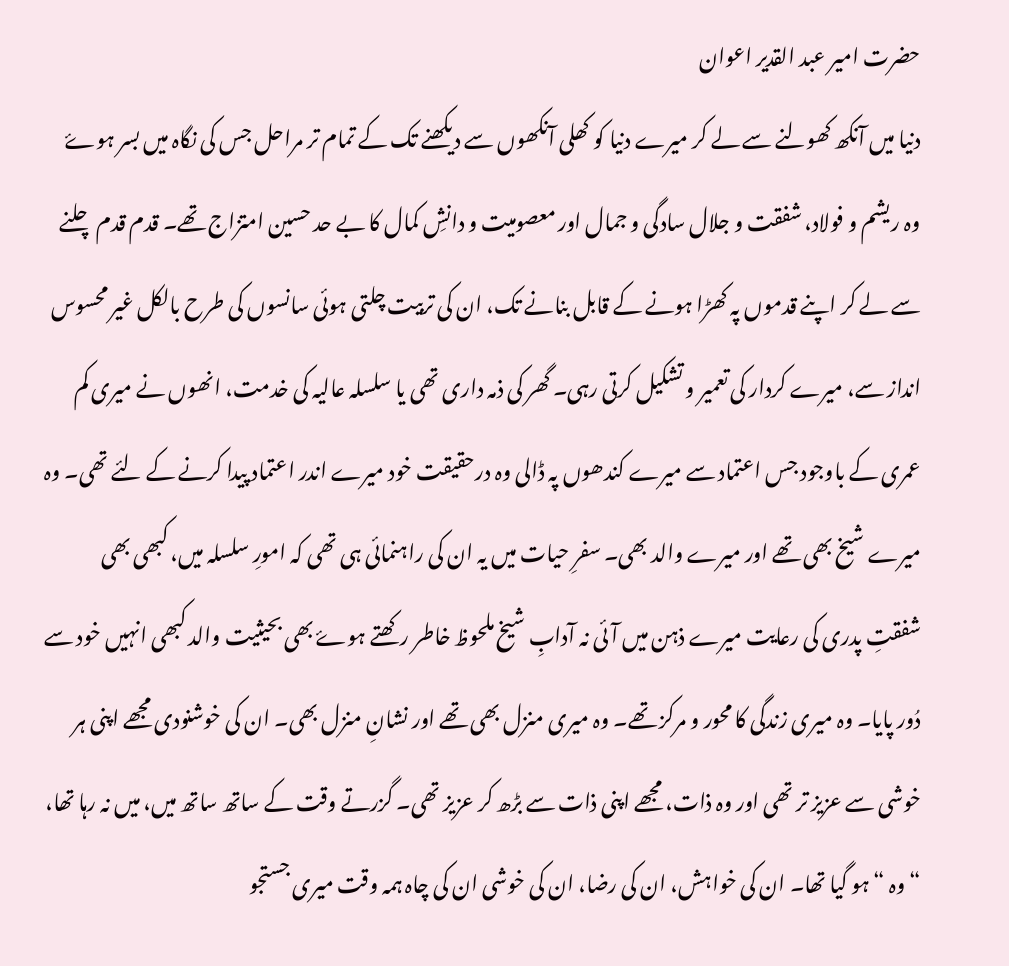حضرت امیر عبد القدیر اعوان
دنیا میں آنکھ کھولنے سے لے کر میرے دنیا کو کھلی آنکھوں سے دیکھنے تک کے تمام تر مراحل جس کی نگاہ میں بسر ہوۓ وہ ریشم و فولاد، شفقت و جلال سادگی و جمال اور معصومیت و دانشِ کمال کا بے حد حسین امتزاج تھے۔ قدم قدم چلنے سے لے کر اپنے قدموں پہ کھڑا ہونے کے قابل بنانے تک، ان کی تربیت چلتی ہوئی سانسوں کی طرح بالکل غیر محسوس انداز سے، میرے کردار کی تعمیر و تشکیل کرتی رہی۔ گھر کی ذمہ داری تھی یا سلسلہ عالیہ کی خدمت، انھوں نے میری کم عمری کے باوجود جس اعتماد سے میرے کندھوں پہ ڈالی وہ درحقیقت خود میرے اندر اعتماد پیدا کرنے کے لئے تھی۔ وہ میرے شیخ بھی تھے اور میرے والد بھی۔ سفرِ حیات میں یہ ان کی راہنمائی ہی تھی کہ امورِ سلسلہ میں، کبھی بھی شفقتِ پدری کی رعایت میرے ذہن میں آئی نہ آدابِ شیخ ملحوظ خاطر رکھتے ہوۓ بھی بحیثیت والد کبھی انہیں خود سے دُور پایا۔ وہ میری زندگی کا محور و مرکز تھے۔ وہ میری منزل بھی تھے اور نشانِ منزل بھی۔ ان کی خوشنودی مجھے اپنی ہر خوشی سے عزیز تر تھی اور وہ ذات، مجھے اپنی ذات سے بڑھ کر عزیز تھی۔ گزرتے وقت کے ساتھ ساتھ میں، میں نہ رہا تھا، “ وہ “ ہو گیا تھا۔ ان کی خواہش، ان کی رضا، ان کی خوشی ان کی چاہ ہمہ وقت میری جستجو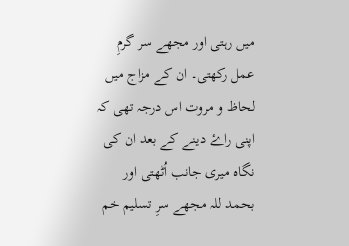میں رہتی اور مجھے سر گرمِ عمل رکھتی۔ ان کے مزاج میں لحاظ و مروت اس درجہ تھی کہ اپنی راۓ دینے کے بعد ان کی نگاہ میری جانب اُٹھتی اور بحمد للہ مجھے سرِ تسلیم خم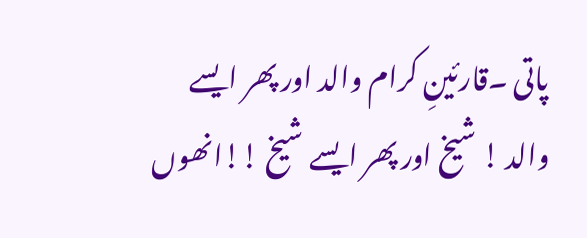پاتی ۔قارئینِ کرام والد اور پھر ایسے والد ! شیخ اور پھر ایسے شیخ !!انھوں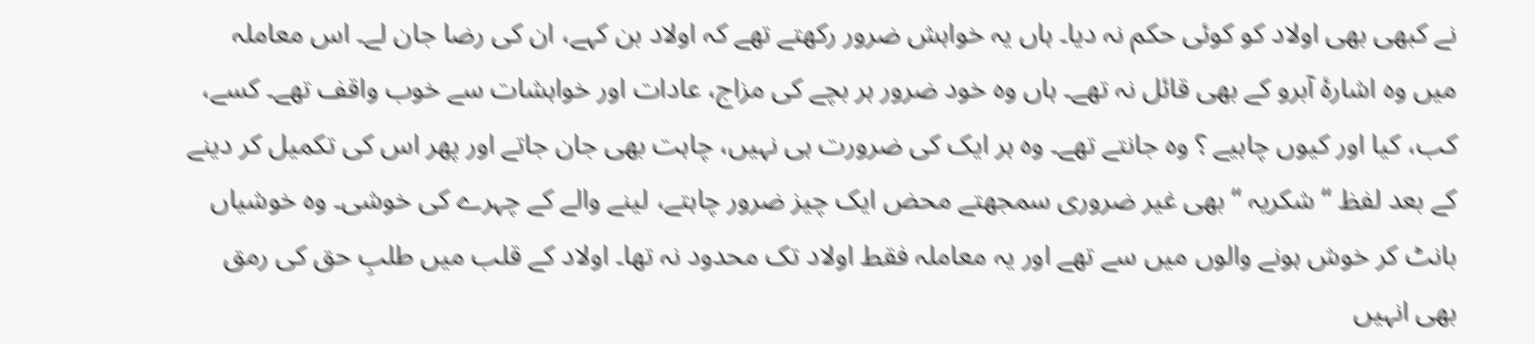نے کبھی بھی اولاد کو کوئی حکم نہ دیا۔ ہاں یہ خواہش ضرور رکھتے تھے کہ اولاد بن کہے، ان کی رضا جان لے۔ اس معاملہ میں وہ اشارۂ آبرو کے بھی قائل نہ تھے۔ ہاں وہ خود ضرور ہر بچے کی مزاج، عادات اور خواہشات سے خوب واقف تھے۔ کسے، کب، کیا اور کیوں چاہیے ؟ وہ جانتے تھے۔ وہ ہر ایک کی ضرورت ہی نہیں، چاہت بھی جان جاتے اور پھر اس کی تکمیل کر دینے کے بعد لفظ “ شکریہ “ بھی غیر ضروری سمجھتے محض ایک چیز ضرور چاہتے، لینے والے کے چہرے کی خوشی۔ وہ خوشیاں بانٹ کر خوش ہونے والوں میں سے تھے اور یہ معاملہ فقط اولاد تک محدود نہ تھا۔ اولاد کے قلب میں طلبِ حق کی رمق بھی انہیں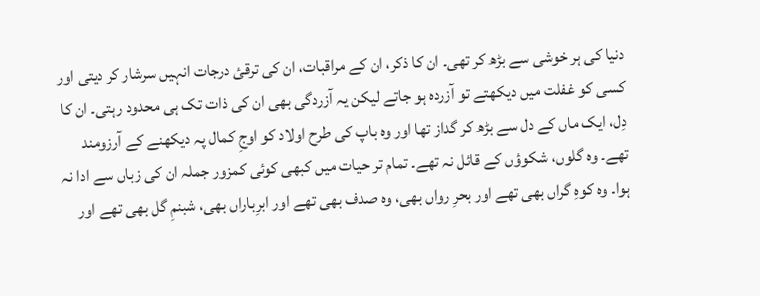دنیا کی ہر خوشی سے بڑھ کر تھی۔ ان کا ذکر، ان کے مراقبات، ان کی ترقئ درجات انہیں سرشار کر دیتی اور کسی کو غفلت میں دیکھتے تو آزردہ ہو جاتے لیکن یہ آزردگی بھی ان کی ذات تک ہی محدود رہتی۔ ان کا دِل، ایک ماں کے دل سے بڑھ کر گداز تھا اور وہ باپ کی طرح اولاد کو اوجِ کمال پہ دیکھنے کے آرزومند تھے۔ وہ گلوں، شکوؤں کے قائل نہ تھے۔ تمام تر حیات میں کبھی کوئی کمزور جملہ ان کی زباں سے ادا نہ ہوا۔ وہ کوہِ گراں بھی تھے اور بحرِ رواں بھی، وہ صدف بھی تھے اور ابرِباراں بھی، شبنمِ گل بھی تھے اور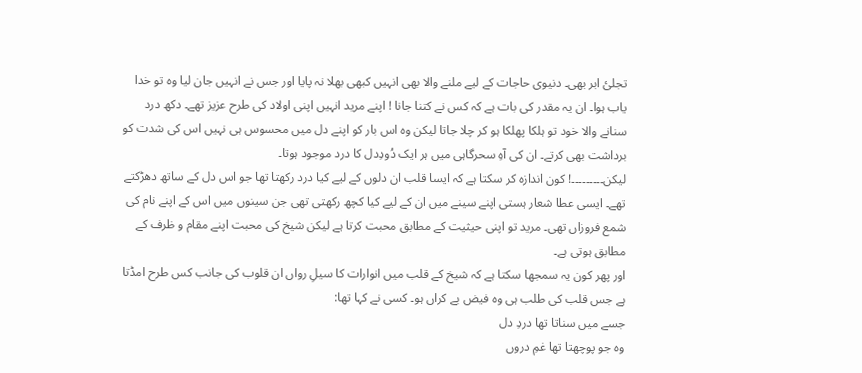تجلئ ابر بھی۔ دنیوی حاجات کے لیے ملنے والا بھی انہیں کبھی بھلا نہ پایا اور جس نے انہیں جان لیا وہ تو خدا یاب ہوا۔ ان یہ مقدر کی بات ہے کہ کس نے کتنا جانا ! اپنے مرید انہیں اپنی اولاد کی طرح عزیز تھے۔ دکھ درد سنانے والا خود تو ہلکا پھلکا ہو کر چلا جاتا لیکن وہ اس بار کو اپنے دل میں محسوس ہی نہیں اس کی شدت کو برداشت بھی کرتے۔ ان کی آہِ سحرگاہی میں ہر ایک دُودِدل کا درد موجود ہوتا۔
لیکن۔۔۔۔۔۔۔۔۔! کون اندازہ کر سکتا ہے کہ ایسا قلب ان دلوں کے لیے کیا درد رکھتا تھا جو اس دل کے ساتھ دھڑکتے تھے۔ ایسی عطا شعار ہستی اپنے سینے میں ان کے لیے کیا کچھ رکھتی تھی جن سینوں میں اس کے اپنے نام کی شمع فروزاں تھی۔ مرید تو اپنی حیثیت کے مطابق محبت کرتا ہے لیکن شیخ کی محبت اپنے مقام و ظرف کے مطابق ہوتی ہے۔
اور پھر کون یہ سمجھا سکتا ہے کہ شیخ کے قلب میں انوارات کا سیلِ رواں ان قلوب کی جانب کس طرح امڈتا ہے جس قلب کی طلب ہی وہ فیض بے کراں ہو۔ کسی نے کہا تھا:
جسے میں سناتا تھا دردِ دل
وہ جو پوچھتا تھا غمِ دروں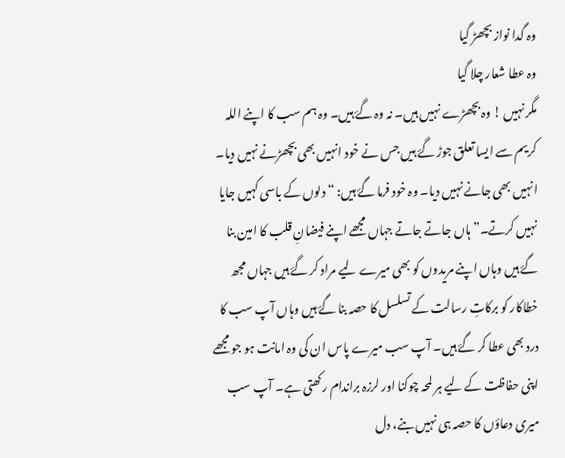وہ گدا نواز بچھڑ گیا
وہ عطا شعار چلا گیا
مگر نہیں ! وہ بچھڑے نہیں ہیں۔ نہ وہ گۓ ہیں۔ وہ ہم سب کا اپنے اللہ کریم سے ایسا تعلق جوڑ گۓ ہیں جس نے خود انہیں بھی بچھڑنے نہیں دیا۔ انہیں بھی جانے نہیں دیا۔ وہ خود فرما گۓ ہیں: “ دلوں کے باسی کہیں جایا نہیں کرتے۔” ہاں جاتے جاتے جہاں مجھے اپنے فیضانِ قلب کا امین بنا گۓ ہیں وہاں اپنے مریدوں کو بھی میرے لیے مراد کر گۓ ہیں جہاں مجھ خطاکار کو برکاتِ رسالت کے تسلسل کا حصہ بنا گۓ ہیں وہاں آپ سب کا درد بھی عطا کر گۓ ہیں۔ آپ سب میرے پاس ان کی وہ امانت ہو جو مجھے اپنی حفاظت کے لیے ہر لمحہ چوکنا اور لرزہ براندام رکھتی ہے۔ آپ سب میری دعاؤں کا حصہ ہی نہیں بنے، دل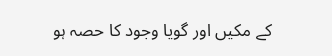کے مکیں اور گویا وجود کا حصہ ہو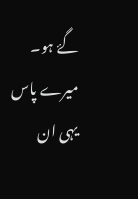گۓ ہو۔ میرے پاس یہی ان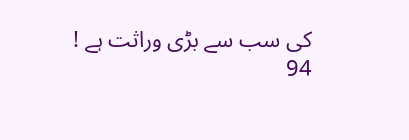کی سب سے بڑی وراثت ہے !
94